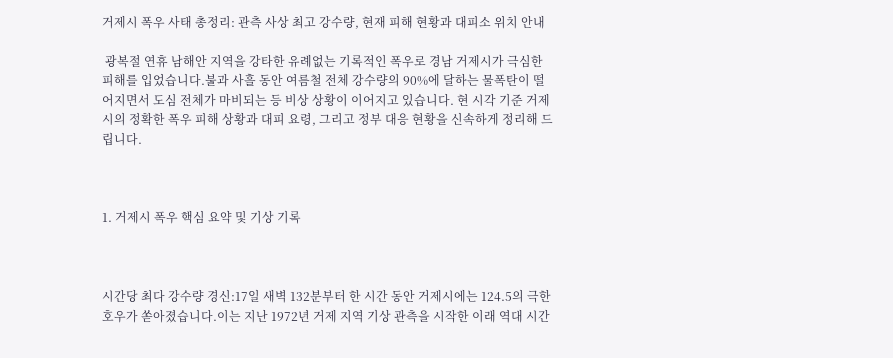거제시 폭우 사태 총정리: 관측 사상 최고 강수량, 현재 피해 현황과 대피소 위치 안내

 광복절 연휴 남해안 지역을 강타한 유례없는 기록적인 폭우로 경남 거제시가 극심한 피해를 입었습니다.불과 사흘 동안 여름철 전체 강수량의 90%에 달하는 물폭탄이 떨어지면서 도심 전체가 마비되는 등 비상 상황이 이어지고 있습니다. 현 시각 기준 거제시의 정확한 폭우 피해 상황과 대피 요령, 그리고 정부 대응 현황을 신속하게 정리해 드립니다.



1. 거제시 폭우 핵심 요약 및 기상 기록



시간당 최다 강수량 경신:17일 새벽 132분부터 한 시간 동안 거제시에는 124.5의 극한 호우가 쏟아졌습니다.이는 지난 1972년 거제 지역 기상 관측을 시작한 이래 역대 시간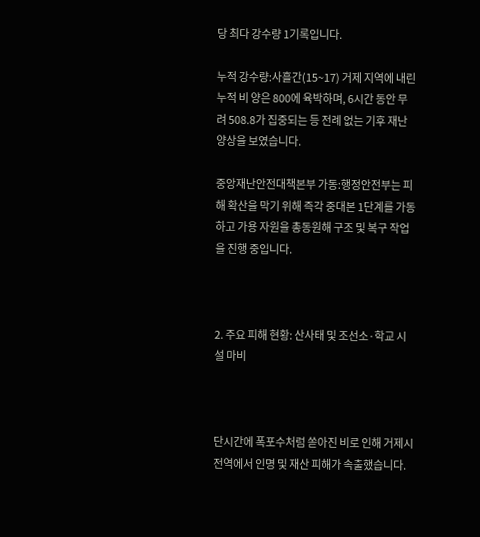당 최다 강수량 1기록입니다.

누적 강수량:사흘간(15~17) 거제 지역에 내린 누적 비 양은 800에 육박하며, 6시간 동안 무려 508.8가 집중되는 등 전례 없는 기후 재난 양상을 보였습니다.

중앙재난안전대책본부 가동:행정안전부는 피해 확산을 막기 위해 즉각 중대본 1단계를 가동하고 가용 자원을 총동원해 구조 및 복구 작업을 진행 중입니다.



2. 주요 피해 현황: 산사태 및 조선소·학교 시설 마비



단시간에 폭포수처럼 쏟아진 비로 인해 거제시 전역에서 인명 및 재산 피해가 속출했습니다.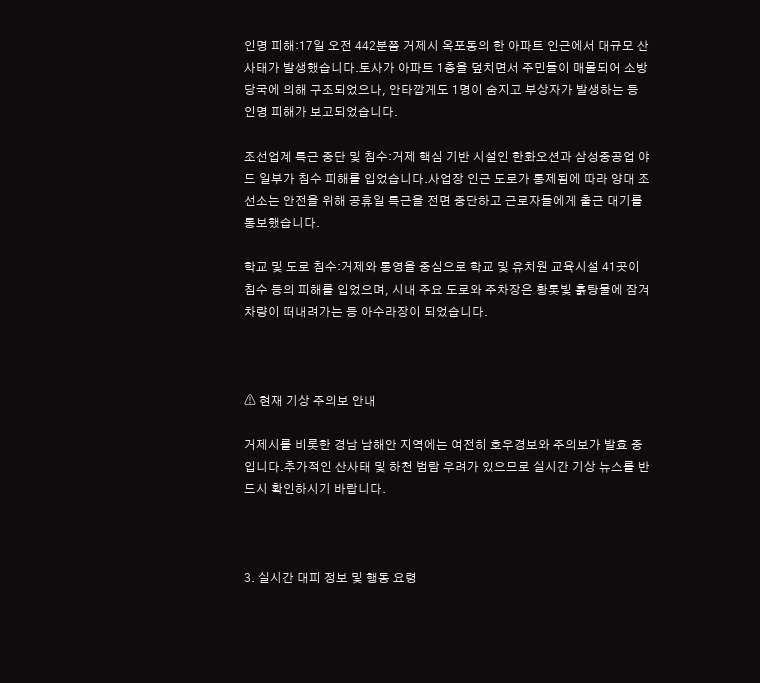인명 피해:17일 오전 442분쯤 거제시 옥포동의 한 아파트 인근에서 대규모 산사태가 발생했습니다.토사가 아파트 1층을 덮치면서 주민들이 매몰되어 소방당국에 의해 구조되었으나, 안타깝게도 1명이 숨지고 부상자가 발생하는 등 인명 피해가 보고되었습니다.

조선업계 특근 중단 및 침수:거제 핵심 기반 시설인 한화오션과 삼성중공업 야드 일부가 침수 피해를 입었습니다.사업장 인근 도로가 통제됨에 따라 양대 조선소는 안전을 위해 공휴일 특근을 전면 중단하고 근로자들에게 출근 대기를 통보했습니다.

학교 및 도로 침수:거제와 통영을 중심으로 학교 및 유치원 교육시설 41곳이 침수 등의 피해를 입었으며, 시내 주요 도로와 주차장은 황톳빛 흙탕물에 잠겨 차량이 떠내려가는 등 아수라장이 되었습니다.



⚠ 현재 기상 주의보 안내

거제시를 비롯한 경남 남해안 지역에는 여전히 호우경보와 주의보가 발효 중입니다.추가적인 산사태 및 하천 범람 우려가 있으므로 실시간 기상 뉴스를 반드시 확인하시기 바랍니다.



3. 실시간 대피 정보 및 행동 요령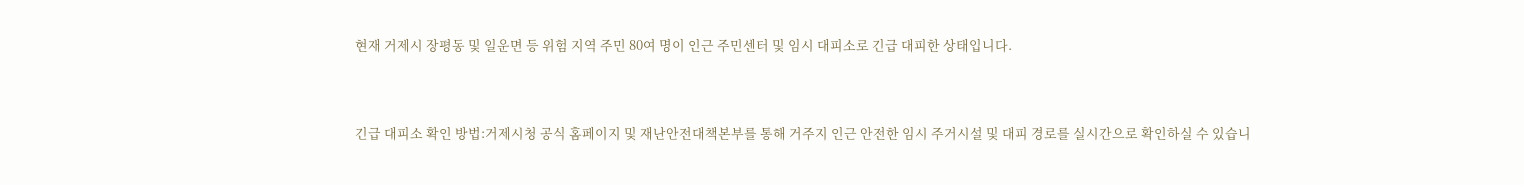현재 거제시 장평동 및 일운면 등 위험 지역 주민 80여 명이 인근 주민센터 및 임시 대피소로 긴급 대피한 상태입니다.



긴급 대피소 확인 방법:거제시청 공식 홈페이지 및 재난안전대책본부를 통해 거주지 인근 안전한 임시 주거시설 및 대피 경로를 실시간으로 확인하실 수 있습니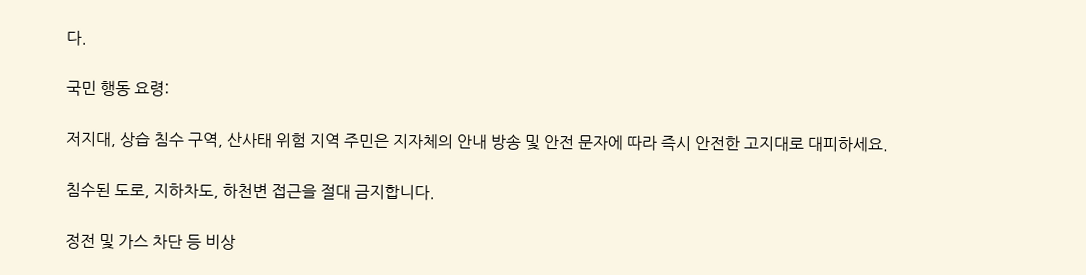다.

국민 행동 요령:

저지대, 상습 침수 구역, 산사태 위험 지역 주민은 지자체의 안내 방송 및 안전 문자에 따라 즉시 안전한 고지대로 대피하세요.

침수된 도로, 지하차도, 하천변 접근을 절대 금지합니다.

정전 및 가스 차단 등 비상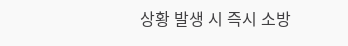상황 발생 시 즉시 소방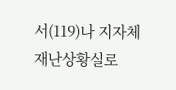서(119)나 지자체 재난상황실로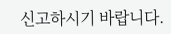신고하시기 바랍니다.